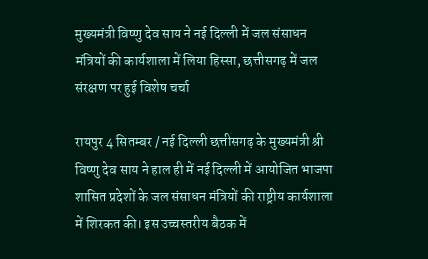मुख्यमंत्री विष्णु देव साय ने नई दिल्ली में जल संसाधन मंत्रियों की कार्यशाला में लिया हिस्सा, छत्तीसगढ़ में जल संरक्षण पर हुई विशेष चर्चा

रायपुर 4 सितम्बर / नई दिल्ली छत्तीसगढ़ के मुख्यमंत्री श्री विष्णु देव साय ने हाल ही में नई दिल्ली में आयोजित भाजपा शासित प्रदेशों के जल संसाधन मंत्रियों की राष्ट्रीय कार्यशाला में शिरकत की। इस उच्चस्तरीय बैठक में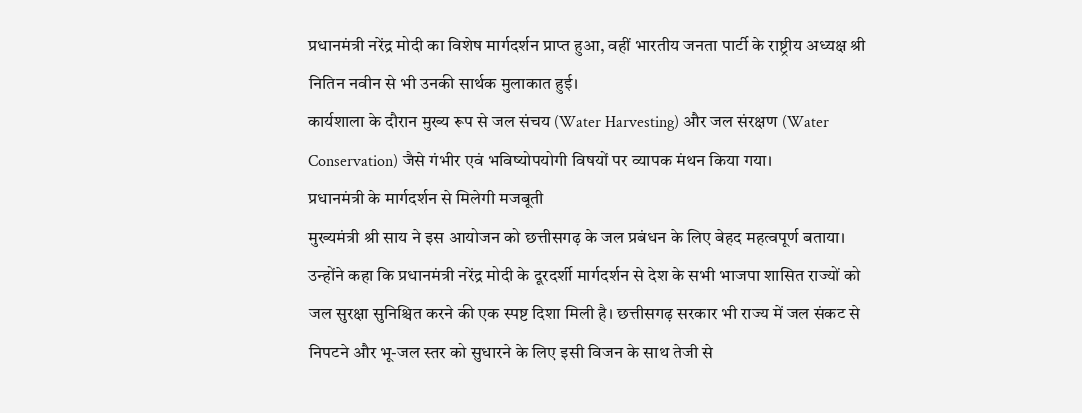प्रधानमंत्री नरेंद्र मोदी का विशेष मार्गदर्शन प्राप्त हुआ, वहीं भारतीय जनता पार्टी के राष्ट्रीय अध्यक्ष श्री नितिन नवीन से भी उनकी सार्थक मुलाकात हुई।
कार्यशाला के दौरान मुख्य रूप से जल संचय (Water Harvesting) और जल संरक्षण (Water Conservation) जैसे गंभीर एवं भविष्योपयोगी विषयों पर व्यापक मंथन किया गया।
प्रधानमंत्री के मार्गदर्शन से मिलेगी मजबूती
मुख्यमंत्री श्री साय ने इस आयोजन को छत्तीसगढ़ के जल प्रबंधन के लिए बेहद महत्वपूर्ण बताया। उन्होंने कहा कि प्रधानमंत्री नरेंद्र मोदी के दूरदर्शी मार्गदर्शन से देश के सभी भाजपा शासित राज्यों को जल सुरक्षा सुनिश्चित करने की एक स्पष्ट दिशा मिली है। छत्तीसगढ़ सरकार भी राज्य में जल संकट से निपटने और भू-जल स्तर को सुधारने के लिए इसी विजन के साथ तेजी से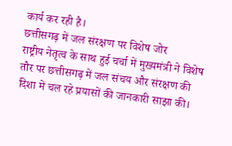कार्य कर रही है।
छत्तीसगढ़ में जल संरक्षण पर विशेष जोर
राष्ट्रीय नेतृत्व के साथ हुई चर्चा में मुख्यमंत्री ने विशेष तौर पर छत्तीसगढ़ में जल संचय और संरक्षण की दिशा में चल रहे प्रयासों की जानकारी साझा की।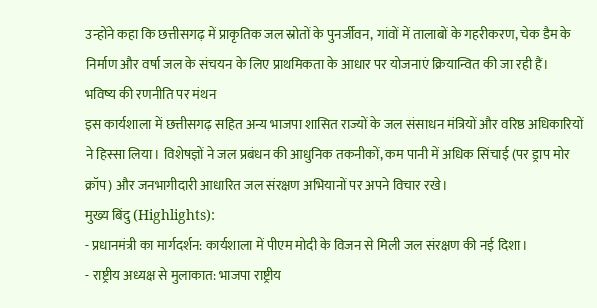उन्होंने कहा कि छत्तीसगढ़ में प्राकृतिक जल स्रोतों के पुनर्जीवन, गांवों में तालाबों के गहरीकरण, चेक डैम के निर्माण और वर्षा जल के संचयन के लिए प्राथमिकता के आधार पर योजनाएं क्रियान्वित की जा रही हैं।
भविष्य की रणनीति पर मंथन
इस कार्यशाला में छत्तीसगढ़ सहित अन्य भाजपा शासित राज्यों के जल संसाधन मंत्रियों और वरिष्ठ अधिकारियों ने हिस्सा लिया। विशेषज्ञों ने जल प्रबंधन की आधुनिक तकनीकों, कम पानी में अधिक सिंचाई (पर ड्राप मोर क्रॉप) और जनभागीदारी आधारित जल संरक्षण अभियानों पर अपने विचार रखे।
मुख्य बिंदु (Highlights):
- प्रधानमंत्री का मार्गदर्शन: कार्यशाला में पीएम मोदी के विजन से मिली जल संरक्षण की नई दिशा।
- राष्ट्रीय अध्यक्ष से मुलाकात: भाजपा राष्ट्रीय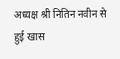अध्यक्ष श्री नितिन नवीन से हुई खास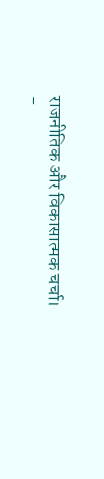राजनीतिक और विकासात्मक चर्चा।
-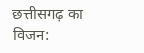छत्तीसगढ़ का विजन: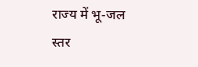राज्य में भू-जल स्तर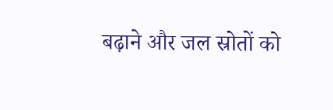बढ़ाने और जल स्रोतों को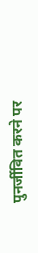पुनर्जीवित करने पर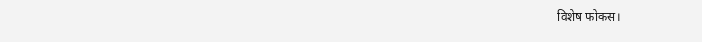विशेष फोकस।